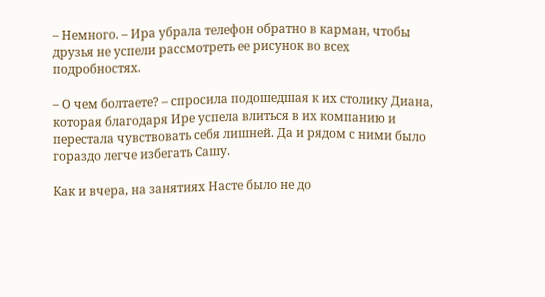– Немного. – Ира убрала телефон обратно в карман, чтобы друзья не успели рассмотреть ее рисунок во всех подробностях.

– О чем болтаете? – спросила подошедшая к их столику Диана, которая благодаря Ире успела влиться в их компанию и перестала чувствовать себя лишней. Да и рядом с ними было гораздо легче избегать Сашу.

Как и вчера, на занятиях Насте было не до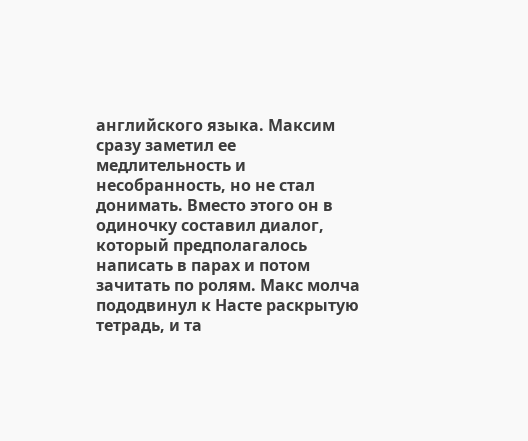английского языка. Максим сразу заметил ее медлительность и несобранность, но не стал донимать. Вместо этого он в одиночку составил диалог, который предполагалось написать в парах и потом зачитать по ролям. Макс молча пододвинул к Насте раскрытую тетрадь, и та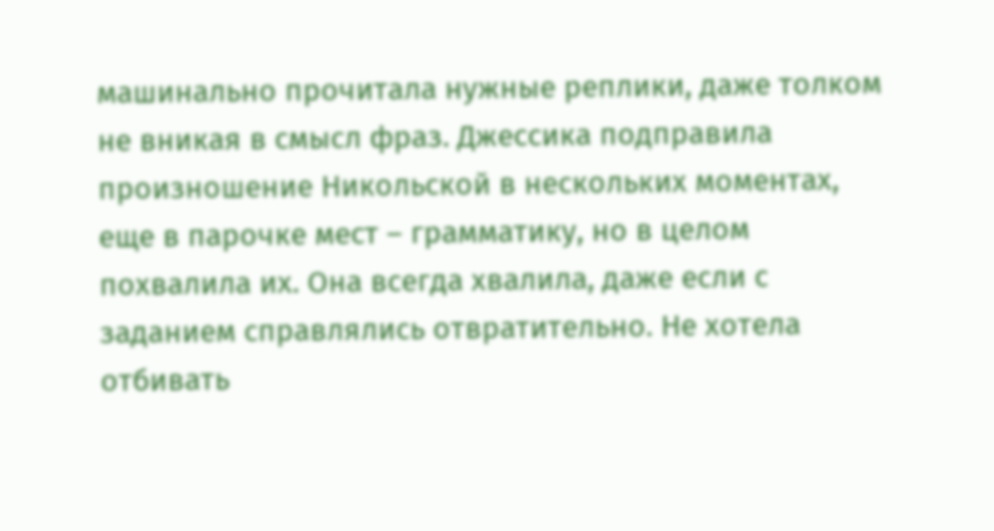машинально прочитала нужные реплики, даже толком не вникая в смысл фраз. Джессика подправила произношение Никольской в нескольких моментах, еще в парочке мест – грамматику, но в целом похвалила их. Она всегда хвалила, даже если с заданием справлялись отвратительно. Не хотела отбивать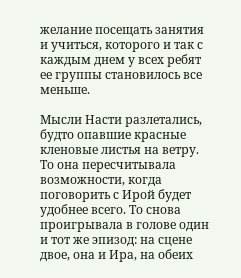желание посещать занятия и учиться, которого и так с каждым днем у всех ребят ее группы становилось все меньше.

Мысли Насти разлетались, будто опавшие красные кленовые листья на ветру. То она пересчитывала возможности, когда поговорить с Ирой будет удобнее всего. То снова проигрывала в голове один и тот же эпизод: на сцене двое, она и Ира, на обеих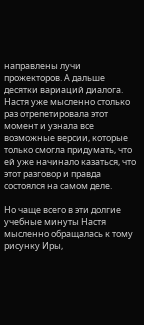направлены лучи прожекторов. А дальше десятки вариаций диалога. Настя уже мысленно столько раз отрепетировала этот момент и узнала все возможные версии, которые только смогла придумать, что ей уже начинало казаться, что этот разговор и правда состоялся на самом деле.

Но чаще всего в эти долгие учебные минуты Настя мысленно обращалась к тому рисунку Иры,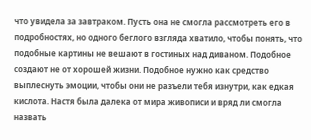что увидела за завтраком. Пусть она не смогла рассмотреть его в подробностях, но одного беглого взгляда хватило, чтобы понять, что подобные картины не вешают в гостиных над диваном. Подобное создают не от хорошей жизни. Подобное нужно как средство выплеснуть эмоции, чтобы они не разъели тебя изнутри, как едкая кислота. Настя была далека от мира живописи и вряд ли смогла назвать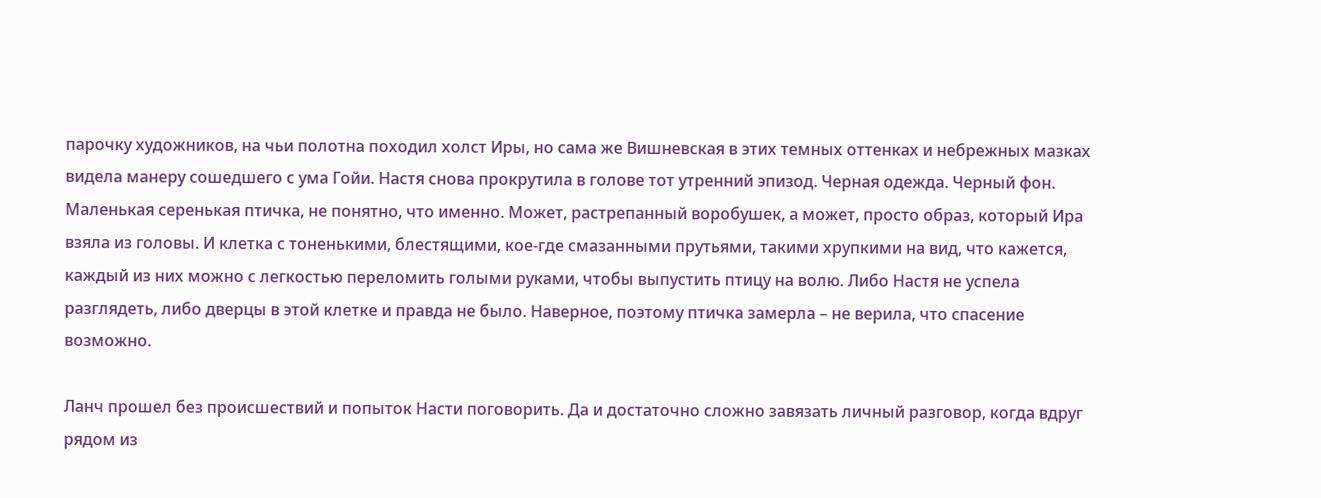парочку художников, на чьи полотна походил холст Иры, но сама же Вишневская в этих темных оттенках и небрежных мазках видела манеру сошедшего с ума Гойи. Настя снова прокрутила в голове тот утренний эпизод. Черная одежда. Черный фон. Маленькая серенькая птичка, не понятно, что именно. Может, растрепанный воробушек, а может, просто образ, который Ира взяла из головы. И клетка с тоненькими, блестящими, кое-где смазанными прутьями, такими хрупкими на вид, что кажется, каждый из них можно с легкостью переломить голыми руками, чтобы выпустить птицу на волю. Либо Настя не успела разглядеть, либо дверцы в этой клетке и правда не было. Наверное, поэтому птичка замерла – не верила, что спасение возможно.

Ланч прошел без происшествий и попыток Насти поговорить. Да и достаточно сложно завязать личный разговор, когда вдруг рядом из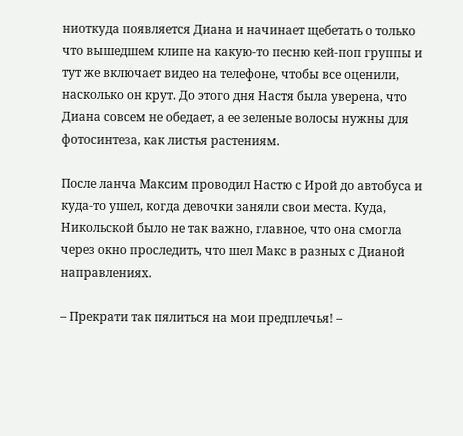ниоткуда появляется Диана и начинает щебетать о только что вышедшем клипе на какую-то песню кей-поп группы и тут же включает видео на телефоне, чтобы все оценили, насколько он крут. До этого дня Настя была уверена, что Диана совсем не обедает, а ее зеленые волосы нужны для фотосинтеза, как листья растениям.

После ланча Максим проводил Настю с Ирой до автобуса и куда-то ушел, когда девочки заняли свои места. Куда, Никольской было не так важно, главное, что она смогла через окно проследить, что шел Макс в разных с Дианой направлениях.

– Прекрати так пялиться на мои предплечья! –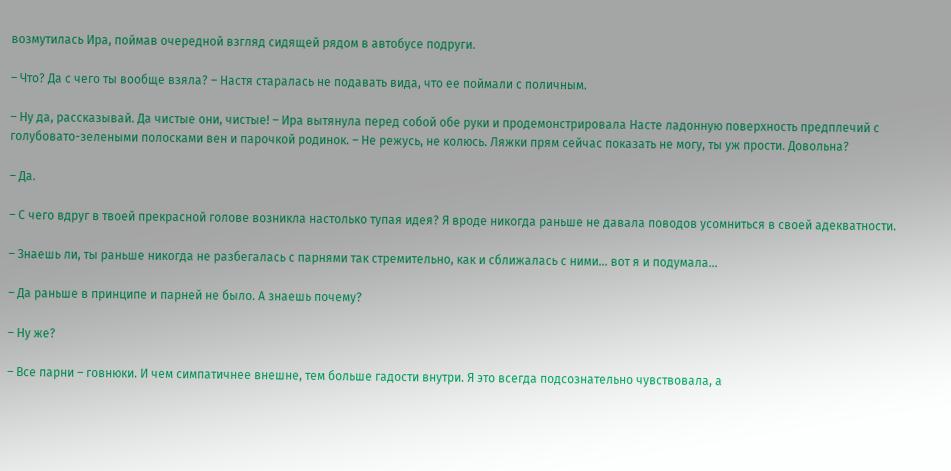возмутилась Ира, поймав очередной взгляд сидящей рядом в автобусе подруги.

– Что? Да с чего ты вообще взяла? – Настя старалась не подавать вида, что ее поймали с поличным.

– Ну да, рассказывай. Да чистые они, чистые! – Ира вытянула перед собой обе руки и продемонстрировала Насте ладонную поверхность предплечий с голубовато-зелеными полосками вен и парочкой родинок. – Не режусь, не колюсь. Ляжки прям сейчас показать не могу, ты уж прости. Довольна?

– Да.

– С чего вдруг в твоей прекрасной голове возникла настолько тупая идея? Я вроде никогда раньше не давала поводов усомниться в своей адекватности.

– Знаешь ли, ты раньше никогда не разбегалась с парнями так стремительно, как и сближалась с ними… вот я и подумала…

– Да раньше в принципе и парней не было. А знаешь почему?

– Ну же?

– Все парни – говнюки. И чем симпатичнее внешне, тем больше гадости внутри. Я это всегда подсознательно чувствовала, а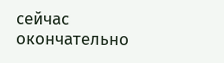сейчас окончательно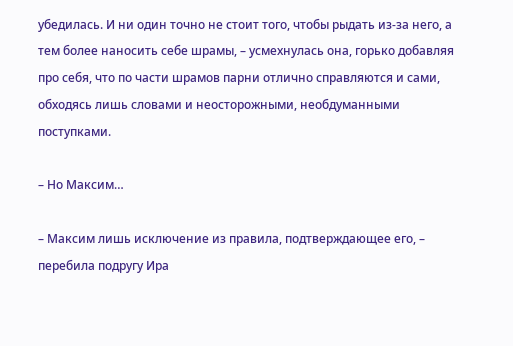убедилась. И ни один точно не стоит того, чтобы рыдать из-за него, а тем более наносить себе шрамы, – усмехнулась она, горько добавляя про себя, что по части шрамов парни отлично справляются и сами, обходясь лишь словами и неосторожными, необдуманными поступками.

– Но Максим…

– Максим лишь исключение из правила, подтверждающее его, – перебила подругу Ира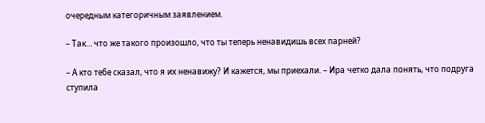очередным категоричным заявлением.

– Так… что же такого произошло, что ты теперь ненавидишь всех парней?

– А кто тебе сказал, что я их ненавижу? И кажется, мы приехали. – Ира четко дала понять, что подруга ступила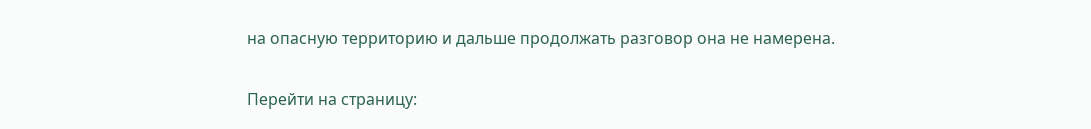на опасную территорию и дальше продолжать разговор она не намерена.

Перейти на страницу: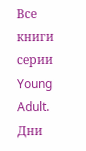Все книги серии Young Adult. Дни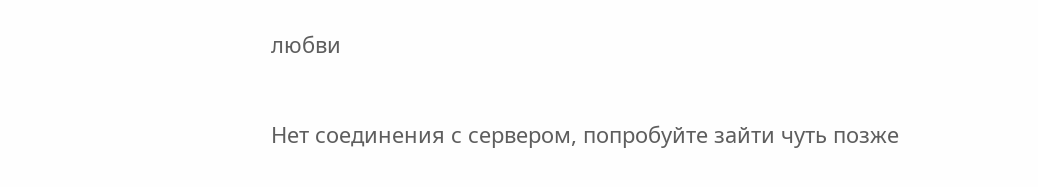любви

Нет соединения с сервером, попробуйте зайти чуть позже